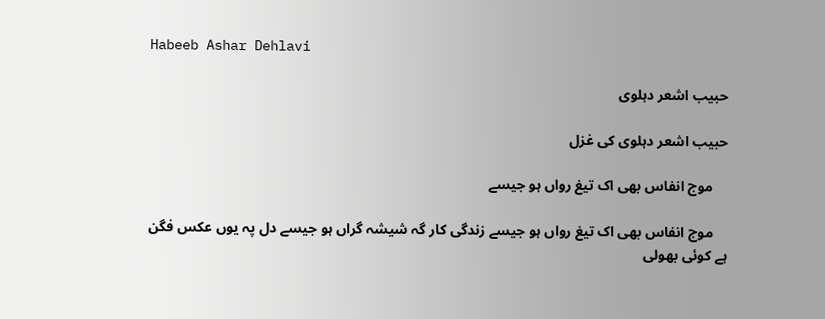Habeeb Ashar Dehlavi

حبیب اشعر دہلوی

حبیب اشعر دہلوی کی غزل

    موج انفاس بھی اک تیغ رواں ہو جیسے

    موج انفاس بھی اک تیغ رواں ہو جیسے زندگی کار گہ شیشہ گراں ہو جیسے دل پہ یوں عکس فگن ہے کوئی بھولی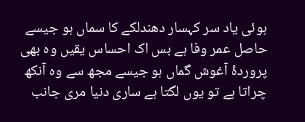ہوئی یاد سر کہسار دھندلکے کا سماں ہو جیسے حاصل عمر وفا ہے بس اک احساس یقیں وہ بھی پروردۂ‌ آغوش گماں ہو جیسے مجھ سے وہ آنکھ چراتا ہے تو یوں لگتا ہے ساری دنیا مری جانب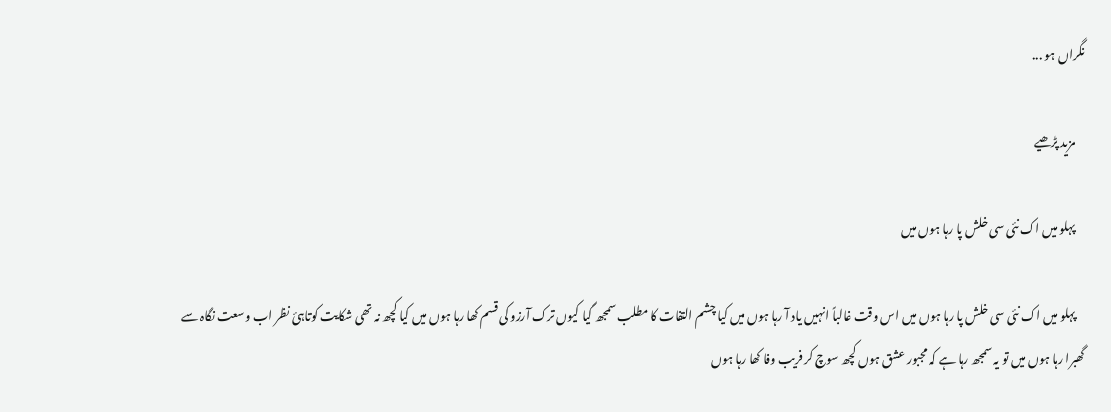نگراں ہو ...

    مزید پڑھیے

    پہلو میں اک نئی سی خلش پا رہا ہوں میں

    پہلو میں اک نئی سی خلش پا رہا ہوں میں اس وقت غالباً انہیں یاد آ رہا ہوں میں کیا چشم التفات کا مطلب سمجھ گیا کیوں ترک آرزو کی قسم کھا رہا ہوں میں کیا کچھ نہ تھی شکایت‌ کوتاہیٔ نظر اب وسعت نگاہ سے گھبرا رہا ہوں میں تو یہ سمجھ رہا ہے کہ مجبور عشق ہوں کچھ سوچ کر فریب وفا کھا رہا ہوں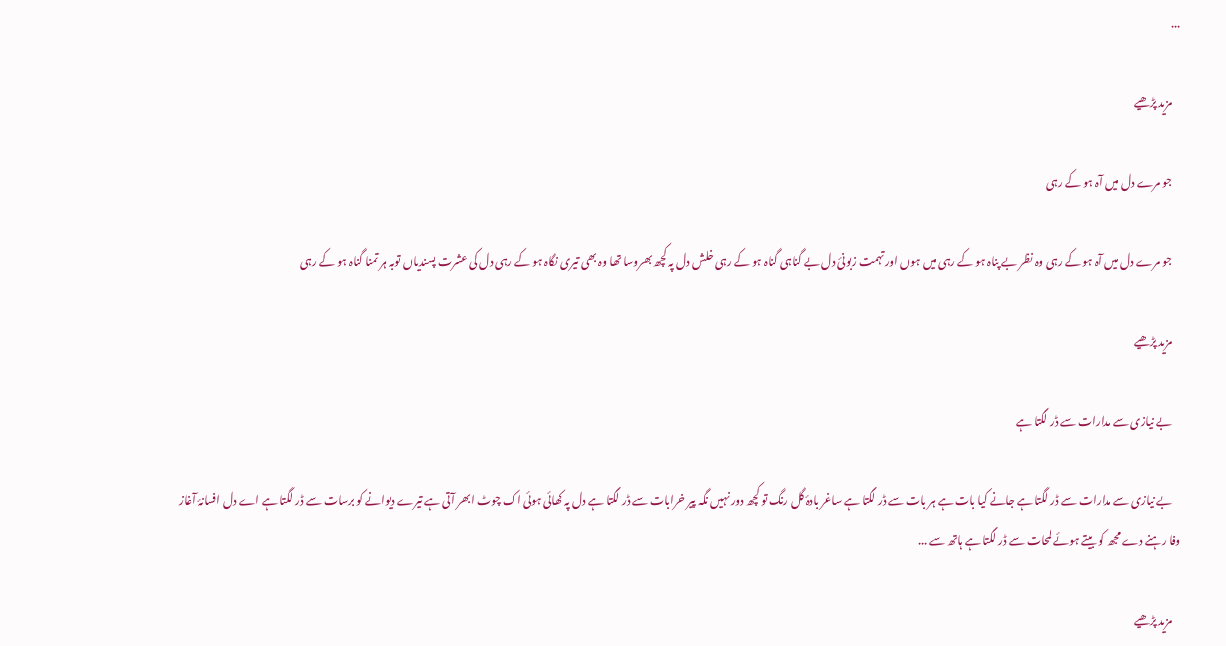...

    مزید پڑھیے

    جو مرے دل میں آہ ہو کے رہی

    جو مرے دل میں آہ ہو کے رہی وہ نظر بے پناہ ہو کے رہی میں ہوں اور تہمت زبونیٔ دل بے گناہی گناہ ہو کے رہی خلش دل پہ کچھ بھروسا تھا وہ بھی تیری نگاہ ہو کے رہی دل کی عشرت پسندیاں توبہ ہر تمنا گناہ ہو کے رہی

    مزید پڑھیے

    بے نیازی سے مدارات سے ڈر لگتا ہے

    بے نیازی سے مدارات سے ڈر لگتا ہے جانے کیا بات ہے ہر بات سے ڈر لگتا ہے ساغر بادۂ گل رنگ تو کچھ دور نہیں نگہ پیر خرابات سے ڈر لگتا ہے دل پہ کھائی ہوئی اک چوٹ ابھر آتی ہے تیرے دیوانے کو برسات سے ڈر لگتا ہے اے دل افسانۂ آغاز وفا رہنے دے مجھ کو بیتے ہوئے لمحات سے ڈر لگتا ہے ہاتھ سے ...

    مزید پڑھیے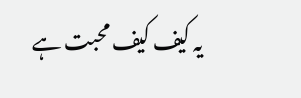یہ کیف کیف محبت ہے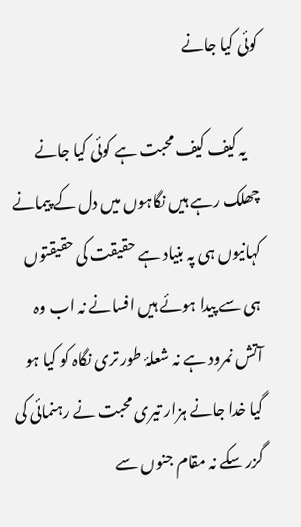کوئی کیا جانے

    یہ کیف کیف محبت ہے کوئی کیا جانے چھلک رہے ہیں نگاہوں میں دل کے پیمانے کہانیوں ہی پہ بنیاد ہے حقیقت کی حقیقتوں ہی سے پیدا ہوئے ہیں افسانے نہ اب وہ آتش نمرود ہے نہ شعلۂ طور تری نگاہ کو کیا ہو گیا خدا جانے ہزار تیری محبت نے رہنمائی کی گزر سکے نہ مقام جنوں سے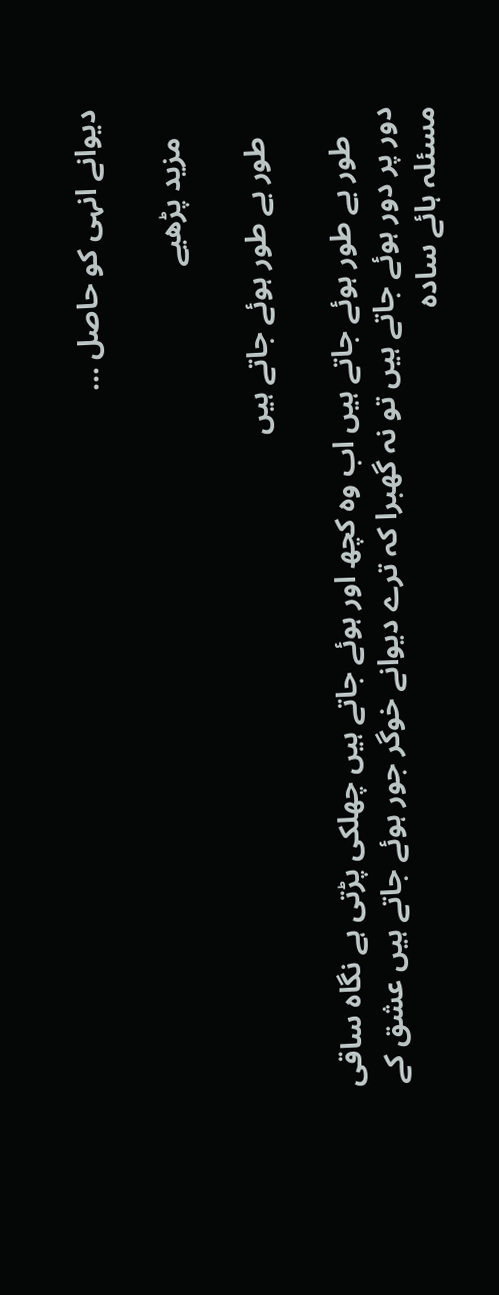دیوانے انہی کو حاصل ...

    مزید پڑھیے

    طور بے طور ہوئے جاتے ہیں

    طور بے طور ہوئے جاتے ہیں اب وہ کچھ اور ہوئے جاتے ہیں چھلکی پڑتی ہے نگاہ ساقی دور پر دور ہوئے جاتے ہیں تو نہ گھبرا کہ ترے دیوانے خوگر جور ہوئے جاتے ہیں عشق کے مسئلہ‌ ہائے سادہ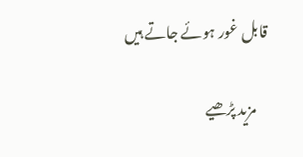قابل غور ہوئے جاتے ہیں

    مزید پڑھیے